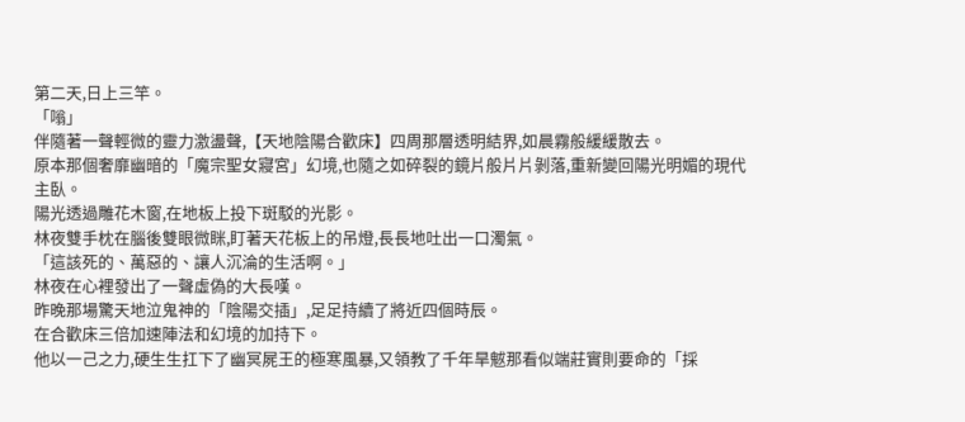第二天,日上三竿。
「嗡」
伴隨著一聲輕微的靈力激盪聲,【天地陰陽合歡床】四周那層透明結界,如晨霧般緩緩散去。
原本那個奢靡幽暗的「魔宗聖女寢宮」幻境,也隨之如碎裂的鏡片般片片剝落,重新變回陽光明媚的現代主臥。
陽光透過雕花木窗,在地板上投下斑駁的光影。
林夜雙手枕在腦後雙眼微眯,盯著天花板上的吊燈,長長地吐出一口濁氣。
「這該死的、萬惡的、讓人沉淪的生活啊。」
林夜在心裡發出了一聲虛偽的大長嘆。
昨晚那場驚天地泣鬼神的「陰陽交插」,足足持續了將近四個時辰。
在合歡床三倍加速陣法和幻境的加持下。
他以一己之力,硬生生扛下了幽冥屍王的極寒風暴,又領教了千年旱魃那看似端莊實則要命的「採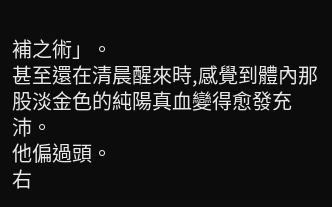補之術」。
甚至還在清晨醒來時,感覺到體內那股淡金色的純陽真血變得愈發充沛。
他偏過頭。
右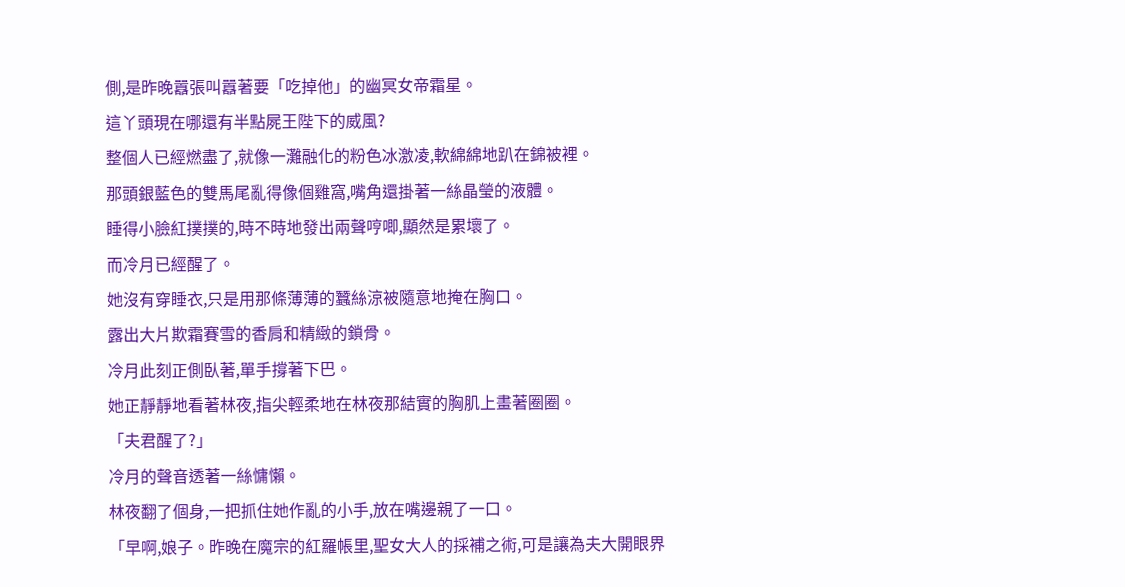側,是昨晚囂張叫囂著要「吃掉他」的幽冥女帝霜星。
這丫頭現在哪還有半點屍王陛下的威風?
整個人已經燃盡了,就像一灘融化的粉色冰激凌,軟綿綿地趴在錦被裡。
那頭銀藍色的雙馬尾亂得像個雞窩,嘴角還掛著一絲晶瑩的液體。
睡得小臉紅撲撲的,時不時地發出兩聲哼唧,顯然是累壞了。
而冷月已經醒了。
她沒有穿睡衣,只是用那條薄薄的蠶絲涼被隨意地掩在胸口。
露出大片欺霜賽雪的香肩和精緻的鎖骨。
冷月此刻正側臥著,單手撐著下巴。
她正靜靜地看著林夜,指尖輕柔地在林夜那結實的胸肌上畫著圈圈。
「夫君醒了?」
冷月的聲音透著一絲慵懶。
林夜翻了個身,一把抓住她作亂的小手,放在嘴邊親了一口。
「早啊,娘子。昨晚在魔宗的紅羅帳里,聖女大人的採補之術,可是讓為夫大開眼界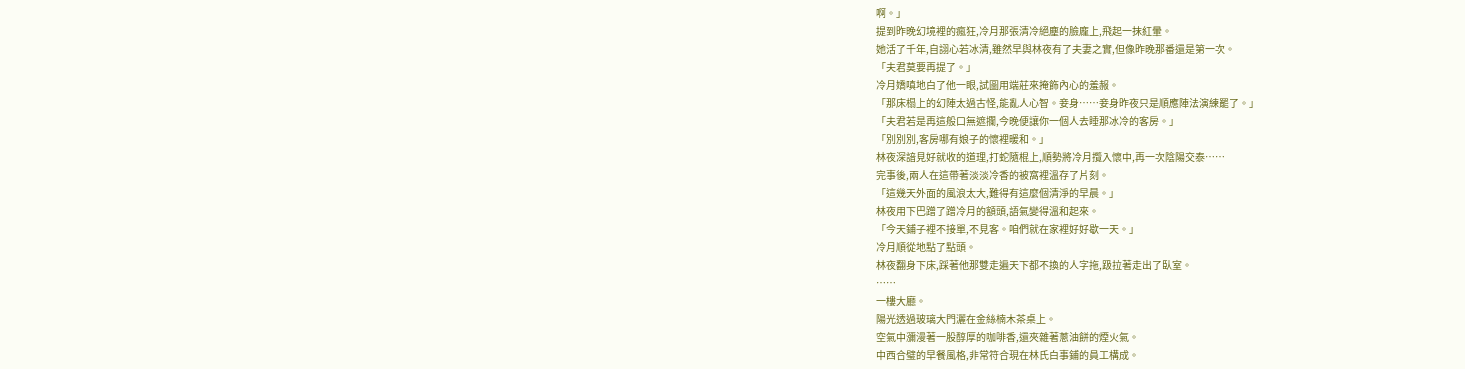啊。」
提到昨晚幻境裡的瘋狂,冷月那張清冷絕塵的臉龐上,飛起一抹紅暈。
她活了千年,自詡心若冰清,雖然早與林夜有了夫妻之實,但像昨晚那番還是第一次。
「夫君莫要再提了。」
冷月嬌嗔地白了他一眼,試圖用端莊來掩飾內心的羞赧。
「那床榻上的幻陣太過古怪,能亂人心智。妾身……妾身昨夜只是順應陣法演練罷了。」
「夫君若是再這般口無遮攔,今晚便讓你一個人去睡那冰冷的客房。」
「別別別,客房哪有娘子的懷裡暖和。」
林夜深諳見好就收的道理,打蛇隨棍上,順勢將冷月攬入懷中,再一次陰陽交泰……
完事後,兩人在這帶著淡淡冷香的被窩裡溫存了片刻。
「這幾天外面的風浪太大,難得有這麼個清淨的早晨。」
林夜用下巴蹭了蹭冷月的額頭,語氣變得溫和起來。
「今天鋪子裡不接單,不見客。咱們就在家裡好好歇一天。」
冷月順從地點了點頭。
林夜翻身下床,踩著他那雙走遍天下都不換的人字拖,趿拉著走出了臥室。
……
一樓大廳。
陽光透過玻璃大門灑在金絲楠木茶桌上。
空氣中瀰漫著一股醇厚的咖啡香,還夾雜著蔥油餅的煙火氣。
中西合璧的早餐風格,非常符合現在林氏白事鋪的員工構成。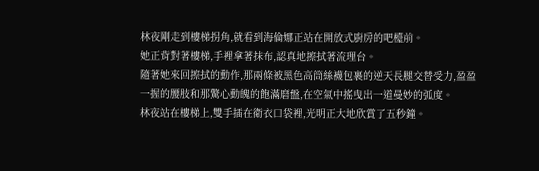林夜剛走到樓梯拐角,就看到海倫娜正站在開放式廚房的吧檯前。
她正背對著樓梯,手裡拿著抹布,認真地擦拭著流理台。
隨著她來回擦拭的動作,那兩條被黑色高筒絲襪包裹的逆天長腿交替受力,盈盈一握的腰肢和那驚心動魄的飽滿磨盤,在空氣中搖曳出一道曼妙的弧度。
林夜站在樓梯上,雙手插在衛衣口袋裡,光明正大地欣賞了五秒鐘。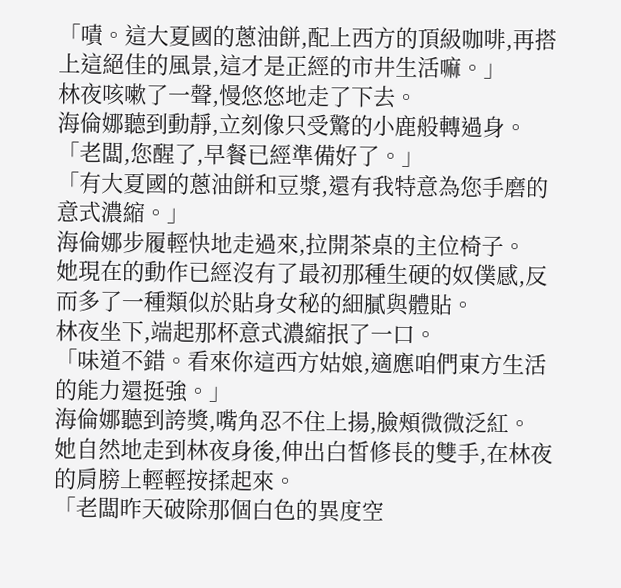「嘖。這大夏國的蔥油餅,配上西方的頂級咖啡,再搭上這絕佳的風景,這才是正經的市井生活嘛。」
林夜咳嗽了一聲,慢悠悠地走了下去。
海倫娜聽到動靜,立刻像只受驚的小鹿般轉過身。
「老闆,您醒了,早餐已經準備好了。」
「有大夏國的蔥油餅和豆漿,還有我特意為您手磨的意式濃縮。」
海倫娜步履輕快地走過來,拉開茶桌的主位椅子。
她現在的動作已經沒有了最初那種生硬的奴僕感,反而多了一種類似於貼身女秘的細膩與體貼。
林夜坐下,端起那杯意式濃縮抿了一口。
「味道不錯。看來你這西方姑娘,適應咱們東方生活的能力還挺強。」
海倫娜聽到誇獎,嘴角忍不住上揚,臉頰微微泛紅。
她自然地走到林夜身後,伸出白皙修長的雙手,在林夜的肩膀上輕輕按揉起來。
「老闆昨天破除那個白色的異度空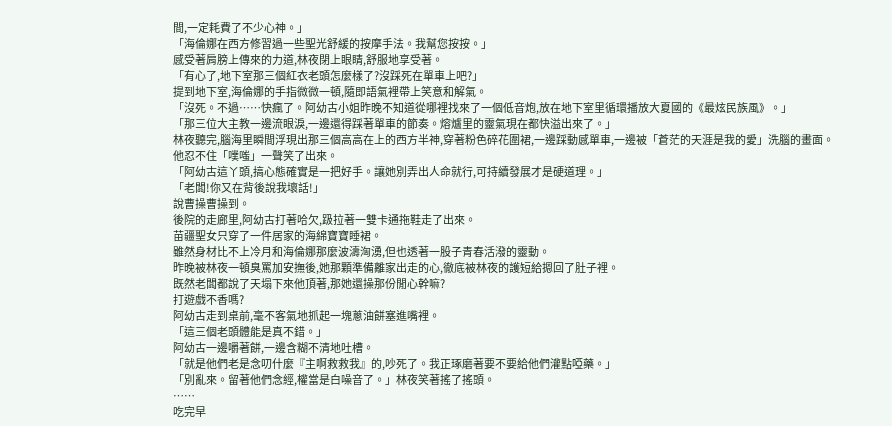間,一定耗費了不少心神。」
「海倫娜在西方修習過一些聖光舒緩的按摩手法。我幫您按按。」
感受著肩膀上傳來的力道,林夜閉上眼睛,舒服地享受著。
「有心了,地下室那三個紅衣老頭怎麼樣了?沒踩死在單車上吧?」
提到地下室,海倫娜的手指微微一頓,隨即語氣裡帶上笑意和解氣。
「沒死。不過……快瘋了。阿幼古小姐昨晚不知道從哪裡找來了一個低音炮,放在地下室里循環播放大夏國的《最炫民族風》。」
「那三位大主教一邊流眼淚,一邊還得踩著單車的節奏。熔爐里的靈氣現在都快溢出來了。」
林夜聽完,腦海里瞬間浮現出那三個高高在上的西方半神,穿著粉色碎花圍裙,一邊踩動感單車,一邊被「蒼茫的天涯是我的愛」洗腦的畫面。
他忍不住「噗嗤」一聲笑了出來。
「阿幼古這丫頭,搞心態確實是一把好手。讓她別弄出人命就行,可持續發展才是硬道理。」
「老闆!你又在背後說我壞話!」
說曹操曹操到。
後院的走廊里,阿幼古打著哈欠,趿拉著一雙卡通拖鞋走了出來。
苗疆聖女只穿了一件居家的海綿寶寶睡裙。
雖然身材比不上冷月和海倫娜那麼波濤洶湧,但也透著一股子青春活潑的靈動。
昨晚被林夜一頓臭罵加安撫後,她那顆準備離家出走的心,徹底被林夜的護短給摁回了肚子裡。
既然老闆都說了天塌下來他頂著,那她還操那份閒心幹嘛?
打遊戲不香嗎?
阿幼古走到桌前,毫不客氣地抓起一塊蔥油餅塞進嘴裡。
「這三個老頭體能是真不錯。」
阿幼古一邊嚼著餅,一邊含糊不清地吐槽。
「就是他們老是念叨什麼『主啊救救我』的,吵死了。我正琢磨著要不要給他們灌點啞藥。」
「別亂來。留著他們念經,權當是白噪音了。」林夜笑著搖了搖頭。
……
吃完早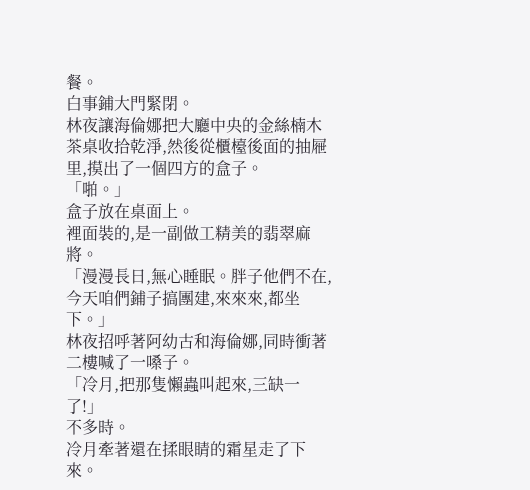餐。
白事鋪大門緊閉。
林夜讓海倫娜把大廳中央的金絲楠木茶桌收拾乾淨,然後從櫃檯後面的抽屜里,摸出了一個四方的盒子。
「啪。」
盒子放在桌面上。
裡面裝的,是一副做工精美的翡翠麻將。
「漫漫長日,無心睡眠。胖子他們不在,今天咱們鋪子搞團建,來來來,都坐下。」
林夜招呼著阿幼古和海倫娜,同時衝著二樓喊了一嗓子。
「冷月,把那隻懶蟲叫起來,三缺一了!」
不多時。
冷月牽著還在揉眼睛的霜星走了下來。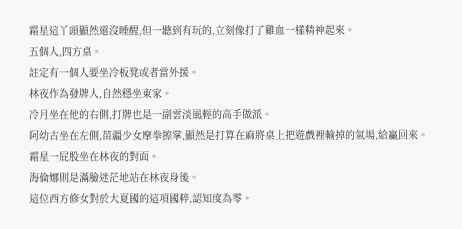霜星這丫頭顯然還沒睡醒,但一聽到有玩的,立刻像打了雞血一樣精神起來。
五個人,四方桌。
註定有一個人要坐冷板凳或者當外援。
林夜作為發牌人,自然穩坐東家。
冷月坐在他的右側,打牌也是一副雲淡風輕的高手做派。
阿幼古坐在左側,苗疆少女摩拳擦掌,顯然是打算在麻將桌上把遊戲裡輸掉的氣場,給贏回來。
霜星一屁股坐在林夜的對面。
海倫娜則是滿臉迷茫地站在林夜身後。
這位西方修女對於大夏國的這項國粹,認知度為零。